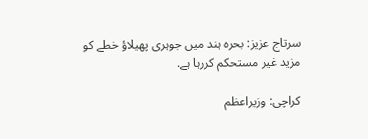سرتاج عزیز: بحرہ ہند میں جوہری پھیلاؤ خطے کو مزید غیر مستحکم کررہا ہے.

کراچی: وزیراعظم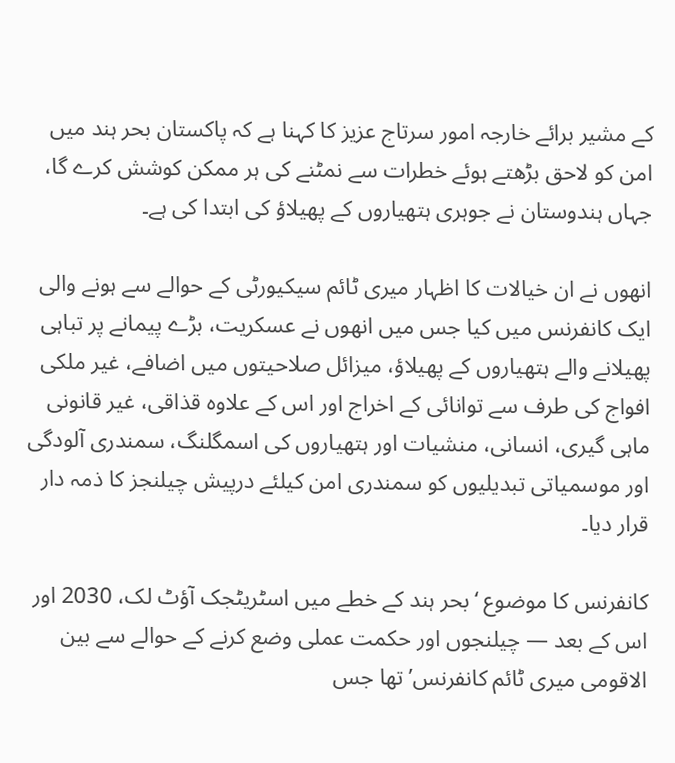کے مشیر برائے خارجہ امور سرتاج عزیز کا کہنا ہے کہ پاکستان بحر ہند میں امن کو لاحق بڑھتے ہوئے خطرات سے نمٹنے کی ہر ممکن کوشش کرے گا، جہاں ہندوستان نے جوہری ہتھیاروں کے پھیلاؤ کی ابتدا کی ہے۔

انھوں نے ان خیالات کا اظہار میری ٹائم سیکیورٹی کے حوالے سے ہونے والی ایک کانفرنس میں کیا جس میں انھوں نے عسکریت، بڑے پیمانے پر تباہی پھیلانے والے ہتھیاروں کے پھیلاؤ، میزائل صلاحیتوں میں اضافے، غیر ملکی افواج کی طرف سے توانائی کے اخراج اور اس کے علاوہ قذاقی، غیر قانونی ماہی گیری، انسانی، منشیات اور ہتھیاروں کی اسمگلنگ، سمندری آلودگی اور موسمیاتی تبدیلیوں کو سمندری امن کیلئے درپیش چیلنجز کا ذمہ دار قرار دیا۔

کانفرنس کا موضوع ‘بحر ہند کے خطے میں اسٹریٹجک آؤٹ لک، 2030 اور اس کے بعد — چیلنجوں اور حکمت عملی وضع کرنے کے حوالے سے بین الاقومی میری ٹائم کانفرنس’ تھا جس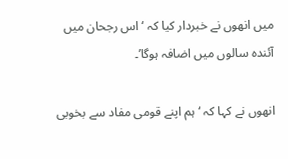میں انھوں نے خبردار کیا کہ ‘اس رجحان میں آئندہ سالوں میں اضافہ ہوگا’۔

انھوں نے کہا کہ ‘ہم اپنے قومی مفاد سے بخوبی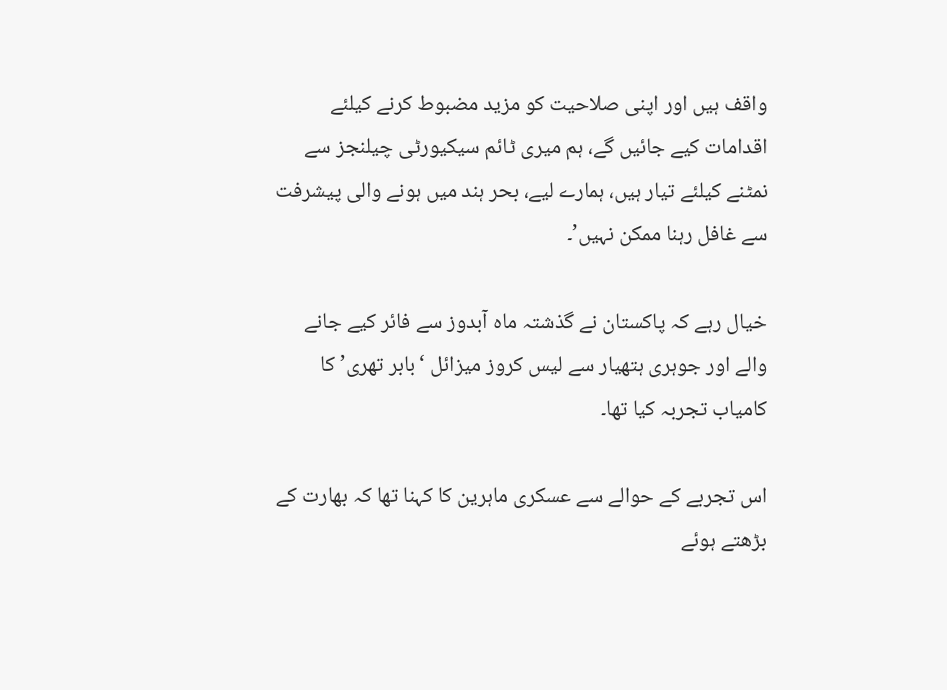واقف ہیں اور اپنی صلاحیت کو مزید مضبوط کرنے کیلئے اقدامات کیے جائیں گے، ہم میری ٹائم سیکیورٹی چیلنجز سے نمٹنے کیلئے تیار ہیں، ہمارے لیے، بحر ہند میں ہونے والی پیشرفت سے غافل رہنا ممکن نہیں’۔

خیال رہے کہ پاکستان نے گذشتہ ماہ آبدوز سے فائر کیے جانے والے اور جوہری ہتھیار سے لیس کروز میزائل ‘بابر تھری’ کا کامیاب تجربہ کیا تھا۔

اس تجربے کے حوالے سے عسکری ماہرین کا کہنا تھا کہ بھارت کے بڑھتے ہوئے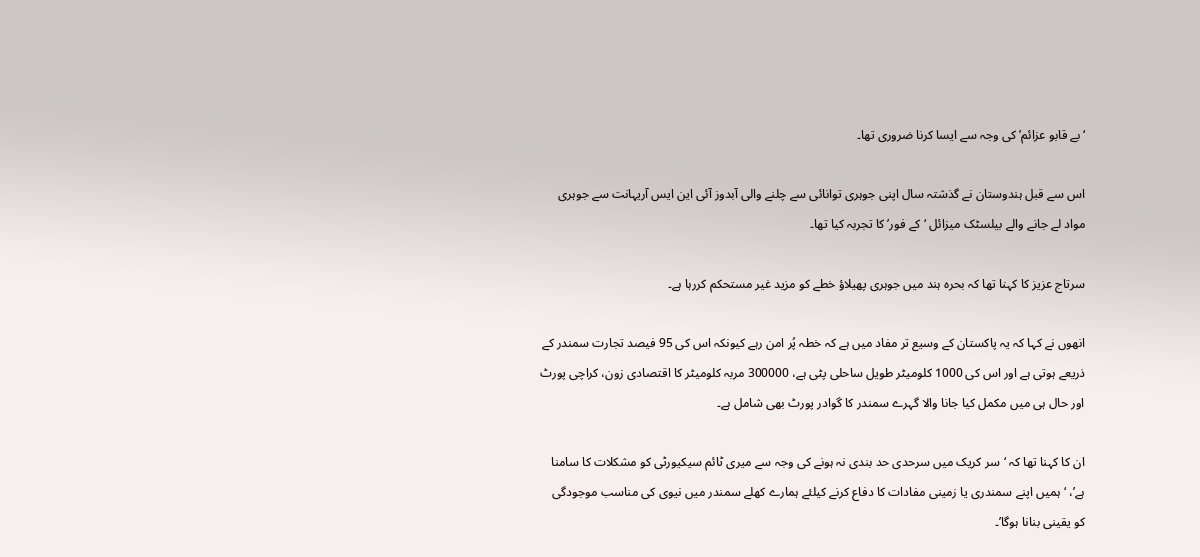‘بے قابو عزائم’ کی وجہ سے ایسا کرنا ضروری تھا۔

اس سے قبل ہندوستان نے گذشتہ سال اپنی جوہری توانائی سے چلنے والی آبدوز آئی این ایس آریہانت سے جوہری مواد لے جانے والے بیلسٹک میزائل ‘کے فور’ کا تجربہ کیا تھا۔

سرتاج عزیز کا کہنا تھا کہ بحرہ ہند میں جوہری پھیلاؤ خطے کو مزید غیر مستحکم کررہا ہے۔

انھوں نے کہا کہ یہ پاکستان کے وسیع تر مفاد میں ہے کہ خطہ پُر امن رہے کیونکہ اس کی 95 فیصد تجارت سمندر کے ذریعے ہوتی ہے اور اس کی 1000 کلومیٹر طویل ساحلی پٹی ہے، 300000 مربہ کلومیٹر کا اقتصادی زون، کراچی پورٹ اور حال ہی میں مکمل کیا جانا والا گہرے سمندر کا گوادر پورٹ بھی شامل ہے۔

ان کا کہنا تھا کہ ‘سر کریک میں سرحدی حد بندی نہ ہونے کی وجہ سے میری ٹائم سیکیورٹی کو مشکلات کا سامنا ہے’، ‘ہمیں اپنے سمندری یا زمینی مفادات کا دفاع کرنے کیلئے ہمارے کھلے سمندر میں نیوی کی مناسب موجودگی کو یقینی بنانا ہوگا’۔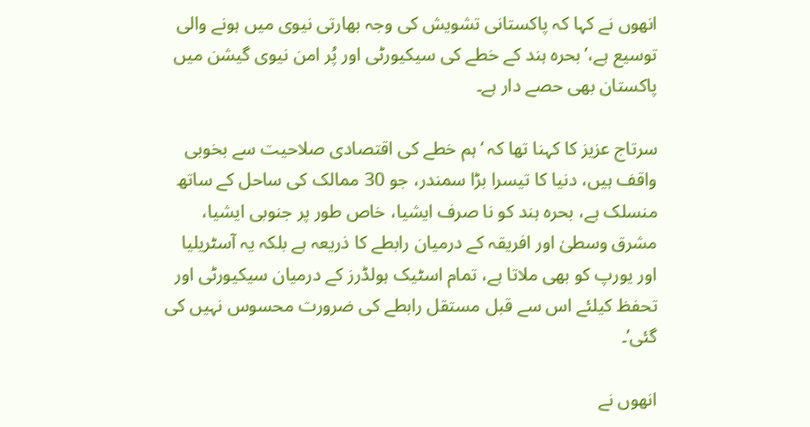انھوں نے کہا کہ پاکستانی تشویش کی وجہ بھارتی نیوی میں ہونے والی توسیع ہے،’بحرہ ہند کے خطے کی سیکیورٹی اور پُر امن نیوی گیشن میں پاکستان بھی حصے دار ہے۔

سرتاج عزیز کا کہنا تھا کہ ‘ہم خطے کی اقتصادی صلاحیت سے بخوبی واقف ہیں، دنیا کا تیسرا بڑا سمندر، جو 30 ممالک کی ساحل کے ساتھ منسلک ہے، بحرہ ہند کو نا صرف ایشیا، خاص طور پر جنوبی ایشیا، مشرق وسطیٰ اور افریقہ کے درمیان رابطے کا ذریعہ ہے بلکہ یہ آسٹریلیا اور یورپ کو بھی ملاتا ہے، تمام اسٹیک ہولڈرز کے درمیان سیکیورٹی اور تحفظ کیلئے اس سے قبل مستقل رابطے کی ضرورت محسوس نہیں کی گئی’۔

انھوں نے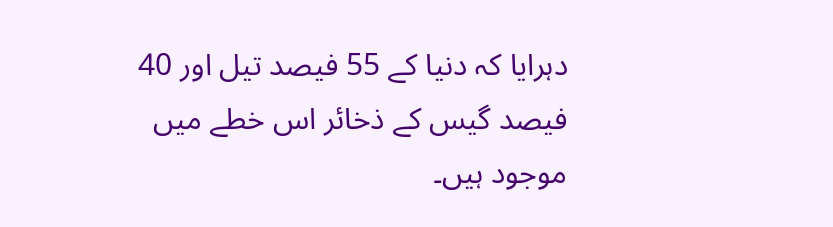دہرایا کہ دنیا کے 55 فیصد تیل اور 40 فیصد گیس کے ذخائر اس خطے میں موجود ہیں۔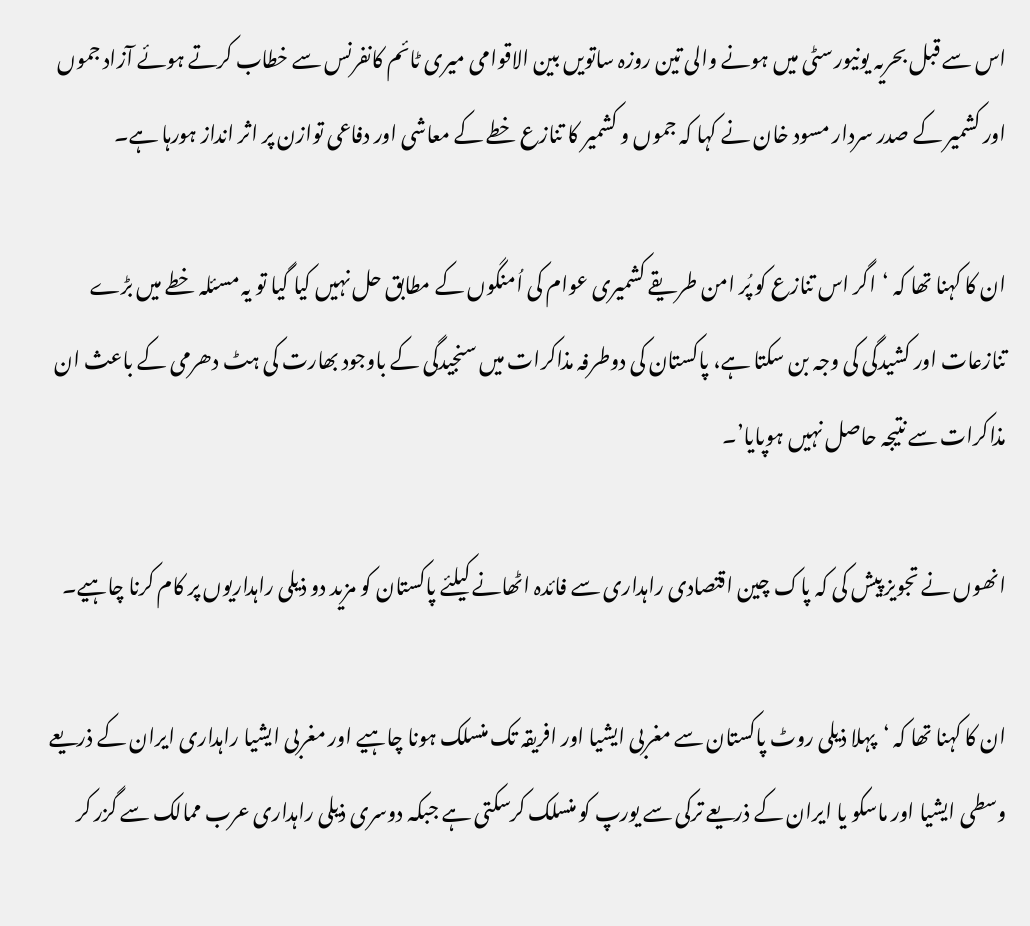اس سے قبل بحریہ یونیورسٹی میں ہونے والی تین روزہ ساتویں بین الاقوامی میری ٹائم کانفرنس سے خطاب کرتے ہوئے آزاد جموں اور کشمیر کے صدر سردار مسود خان نے کہا کہ جموں و کشمیر کا تنازع خطے کے معاشی اور دفاعی توازن پر اثر انداز ہورہا ہے۔

ان کا کہنا تھا کہ ‘اگر اس تنازع کو پُر امن طریقے کشمیری عوام کی اُمنگوں کے مطابق حل نہیں کیا گیا تو یہ مسئلہ خطے میں بڑے تنازعات اور کشیدگی کی وجہ بن سکتا ہے، پاکستان کی دوطرفہ مذاکرات میں سنجیدگی کے باوجود بھارت کی ہٹ دھرمی کے باعث ان مذاکرات سے نتیجہ حاصل نہیں ہوپایا’۔

انھوں نے تجویز پیش کی کہ پاک چین اقتصادی راہداری سے فائدہ اٹھانے کیلئے پاکستان کو مزید دو ذیلی راہداریوں پر کام کرنا چاہیے۔

ان کا کہنا تھا کہ ‘پہلا ذیلی روٹ پاکستان سے مغربی ایشیا اور افریقہ تک منسلک ہونا چاہیے اور مغربی ایشیا راہداری ایران کے ذریعے وسطی ایشیا اور ماسکو یا ایران کے ذریعے ترکی سے یورپ کو منسلک کرسکتی ہے جبکہ دوسری ذیلی راہداری عرب ممالک سے گزر کر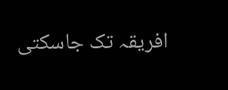افریقہ تک جاسکتی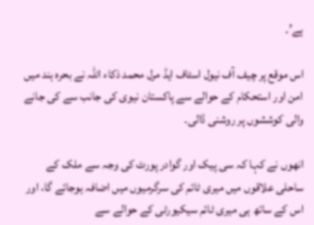ہے’۔

اس موقع پر چیف آف نیول اسٹاف ایڈ مرل محمد ذکاء اللہ نے بحرہ ہند میں امن اور استحکام کے حوالے سے پاکستان نیوی کی جانب سے کی جانے والی کوششوں پر روشنی ڈالی۔

انھوں نے کہا کہ سی پیک اور گوادر پورٹ کی وجہ سے ملک کے ساحلی علاقوں میں میری ٹائم کی سرگرمیوں میں اضافہ ہوجائے گا، اور اس کے ساتھ ہی میری ٹائم سیکیورٹی کے حوالے سے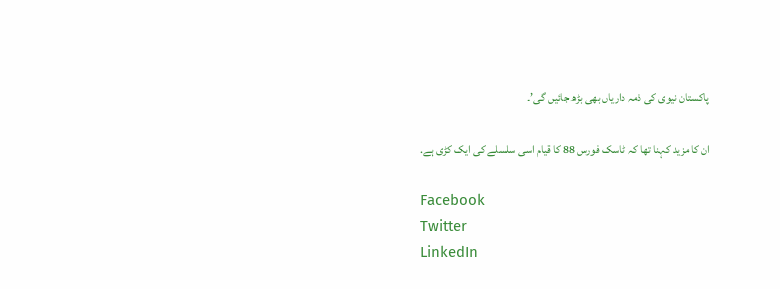پاکستان نیوی کی ذمہ داریاں بھی بڑھ جائیں گی’۔

ان کا مزید کہنا تھا کہ ٹاسک فورس 88 کا قیام اسی سلسلے کی ایک کڑی ہے.

Facebook
Twitter
LinkedIn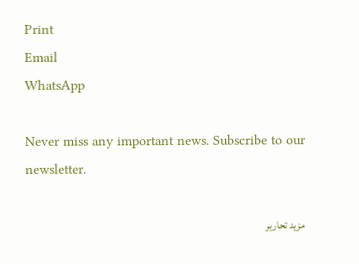Print
Email
WhatsApp

Never miss any important news. Subscribe to our newsletter.

مزید تحاریر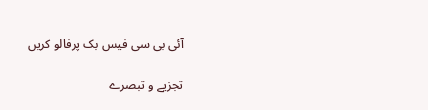آئی بی سی فیس بک پرفالو کریں

تجزیے و تبصرے